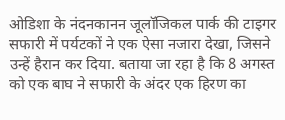ओडिशा के नंदनकानन जूलॉजिकल पार्क की टाइगर सफारी में पर्यटकों ने एक ऐसा नजारा देखा, जिसने उन्हें हैरान कर दिया. बताया जा रहा है कि 8 अगस्त को एक बाघ ने सफारी के अंदर एक हिरण का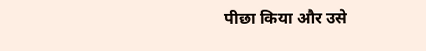पीछा किया और उसे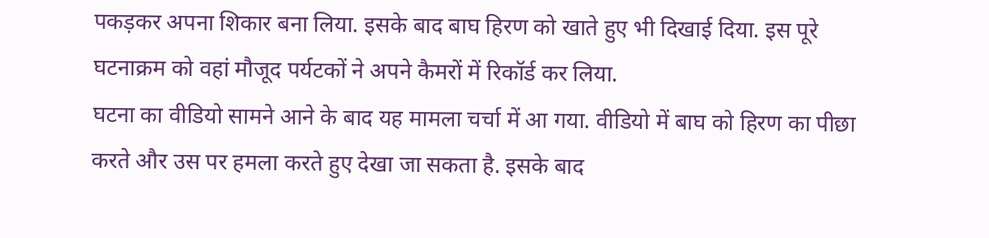पकड़कर अपना शिकार बना लिया. इसके बाद बाघ हिरण को खाते हुए भी दिखाई दिया. इस पूरे घटनाक्रम को वहां मौजूद पर्यटकों ने अपने कैमरों में रिकॉर्ड कर लिया.
घटना का वीडियो सामने आने के बाद यह मामला चर्चा में आ गया. वीडियो में बाघ को हिरण का पीछा करते और उस पर हमला करते हुए देखा जा सकता है. इसके बाद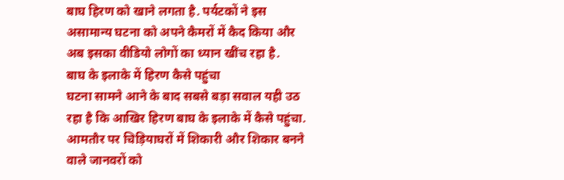बाघ हिरण को खाने लगता है. पर्यटकों ने इस असामान्य घटना को अपने कैमरों में कैद किया और अब इसका वीडियो लोगों का ध्यान खींच रहा है.
बाघ के इलाके में हिरण कैसे पहुंचा
घटना सामने आने के बाद सबसे बड़ा सवाल यही उठ रहा है कि आखिर हिरण बाघ के इलाके में कैसे पहुंचा. आमतौर पर चिड़ियाघरों में शिकारी और शिकार बनने वाले जानवरों को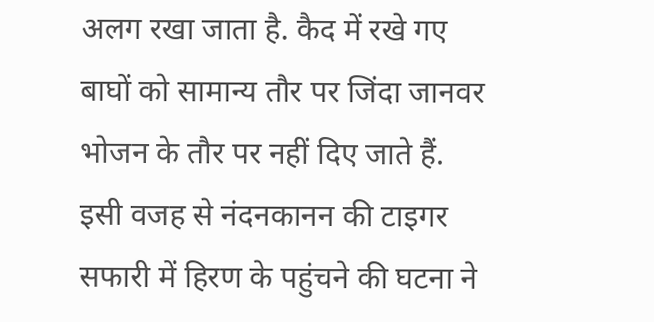अलग रखा जाता है. कैद में रखे गए बाघों को सामान्य तौर पर जिंदा जानवर भोजन के तौर पर नहीं दिए जाते हैं.
इसी वजह से नंदनकानन की टाइगर सफारी में हिरण के पहुंचने की घटना ने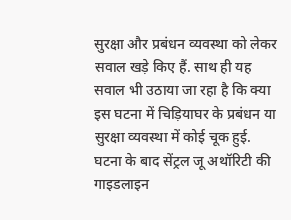सुरक्षा और प्रबंधन व्यवस्था को लेकर सवाल खड़े किए हैं. साथ ही यह सवाल भी उठाया जा रहा है कि क्या इस घटना में चिड़ियाघर के प्रबंधन या सुरक्षा व्यवस्था में कोई चूक हुई.
घटना के बाद सेंट्रल जू अथॉरिटी की गाइडलाइन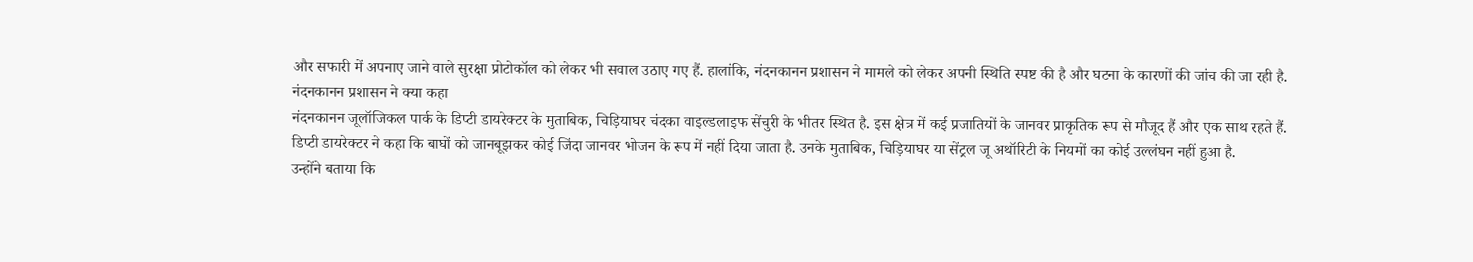और सफारी में अपनाए जाने वाले सुरक्षा प्रोटोकॉल को लेकर भी सवाल उठाए गए हैं. हालांकि, नंदनकानन प्रशासन ने मामले को लेकर अपनी स्थिति स्पष्ट की है और घटना के कारणों की जांच की जा रही है.
नंदनकानन प्रशासन ने क्या कहा
नंदनकानन जूलॉजिकल पार्क के डिप्टी डायरेक्टर के मुताबिक, चिड़ियाघर चंदका वाइल्डलाइफ सेंचुरी के भीतर स्थित है. इस क्षेत्र में कई प्रजातियों के जानवर प्राकृतिक रूप से मौजूद हैं और एक साथ रहते हैं.
डिप्टी डायरेक्टर ने कहा कि बाघों को जानबूझकर कोई जिंदा जानवर भोजन के रूप में नहीं दिया जाता है. उनके मुताबिक, चिड़ियाघर या सेंट्रल जू अथॉरिटी के नियमों का कोई उल्लंघन नहीं हुआ है.
उन्होंने बताया कि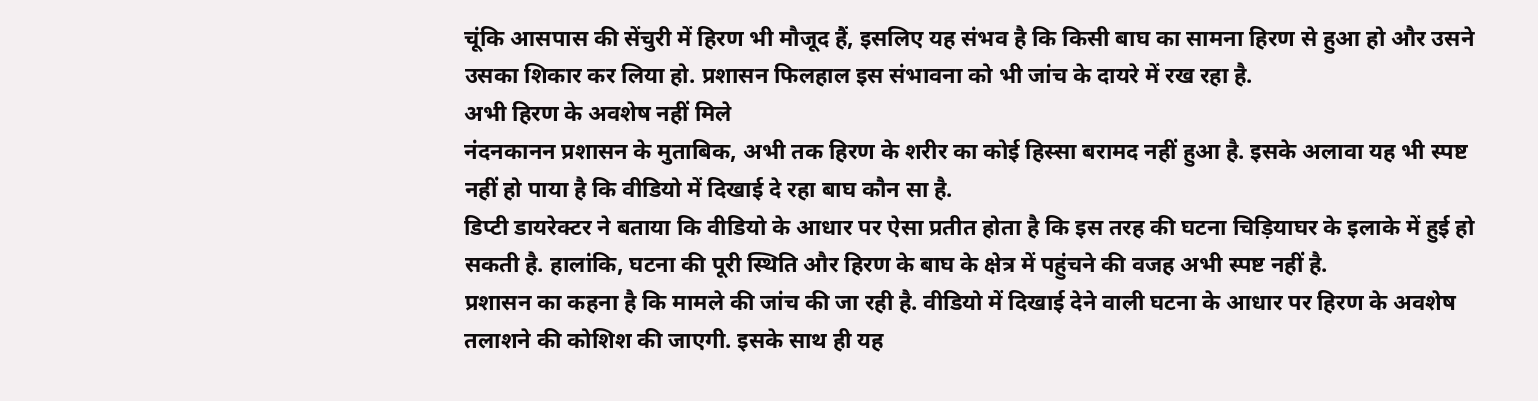चूंकि आसपास की सेंचुरी में हिरण भी मौजूद हैं, इसलिए यह संभव है कि किसी बाघ का सामना हिरण से हुआ हो और उसने उसका शिकार कर लिया हो. प्रशासन फिलहाल इस संभावना को भी जांच के दायरे में रख रहा है.
अभी हिरण के अवशेष नहीं मिले
नंदनकानन प्रशासन के मुताबिक, अभी तक हिरण के शरीर का कोई हिस्सा बरामद नहीं हुआ है. इसके अलावा यह भी स्पष्ट नहीं हो पाया है कि वीडियो में दिखाई दे रहा बाघ कौन सा है.
डिप्टी डायरेक्टर ने बताया कि वीडियो के आधार पर ऐसा प्रतीत होता है कि इस तरह की घटना चिड़ियाघर के इलाके में हुई हो सकती है. हालांकि, घटना की पूरी स्थिति और हिरण के बाघ के क्षेत्र में पहुंचने की वजह अभी स्पष्ट नहीं है.
प्रशासन का कहना है कि मामले की जांच की जा रही है. वीडियो में दिखाई देने वाली घटना के आधार पर हिरण के अवशेष तलाशने की कोशिश की जाएगी. इसके साथ ही यह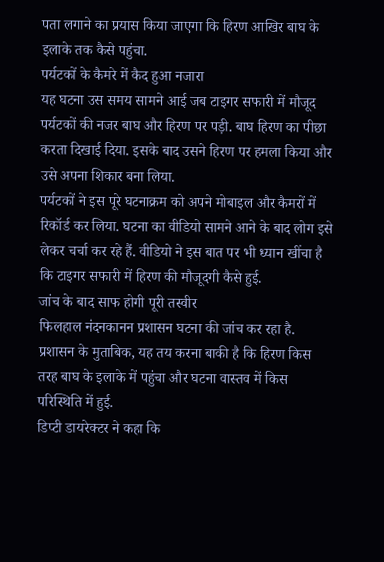पता लगाने का प्रयास किया जाएगा कि हिरण आखिर बाघ के इलाके तक कैसे पहुंचा.
पर्यटकों के कैमरे में कैद हुआ नजारा
यह घटना उस समय सामने आई जब टाइगर सफारी में मौजूद पर्यटकों की नजर बाघ और हिरण पर पड़ी. बाघ हिरण का पीछा करता दिखाई दिया. इसके बाद उसने हिरण पर हमला किया और उसे अपना शिकार बना लिया.
पर्यटकों ने इस पूरे घटनाक्रम को अपने मोबाइल और कैमरों में रिकॉर्ड कर लिया. घटना का वीडियो सामने आने के बाद लोग इसे लेकर चर्चा कर रहे हैं. वीडियो ने इस बात पर भी ध्यान खींचा है कि टाइगर सफारी में हिरण की मौजूदगी कैसे हुई.
जांच के बाद साफ होगी पूरी तस्वीर
फिलहाल नंदनकानन प्रशासन घटना की जांच कर रहा है. प्रशासन के मुताबिक, यह तय करना बाकी है कि हिरण किस तरह बाघ के इलाके में पहुंचा और घटना वास्तव में किस परिस्थिति में हुई.
डिप्टी डायरेक्टर ने कहा कि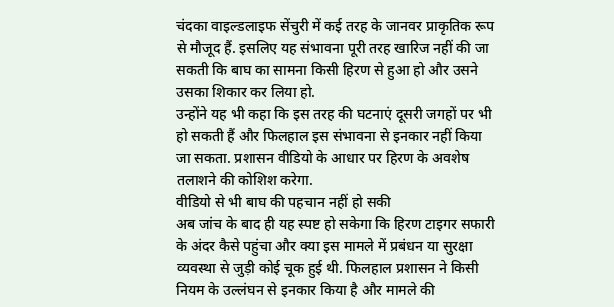चंदका वाइल्डलाइफ सेंचुरी में कई तरह के जानवर प्राकृतिक रूप से मौजूद हैं. इसलिए यह संभावना पूरी तरह खारिज नहीं की जा सकती कि बाघ का सामना किसी हिरण से हुआ हो और उसने उसका शिकार कर लिया हो.
उन्होंने यह भी कहा कि इस तरह की घटनाएं दूसरी जगहों पर भी हो सकती हैं और फिलहाल इस संभावना से इनकार नहीं किया जा सकता. प्रशासन वीडियो के आधार पर हिरण के अवशेष तलाशने की कोशिश करेगा.
वीडियो से भी बाघ की पहचान नहीं हो सकी
अब जांच के बाद ही यह स्पष्ट हो सकेगा कि हिरण टाइगर सफारी के अंदर कैसे पहुंचा और क्या इस मामले में प्रबंधन या सुरक्षा व्यवस्था से जुड़ी कोई चूक हुई थी. फिलहाल प्रशासन ने किसी नियम के उल्लंघन से इनकार किया है और मामले की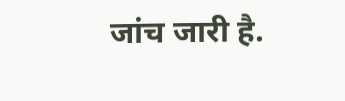जांच जारी है.